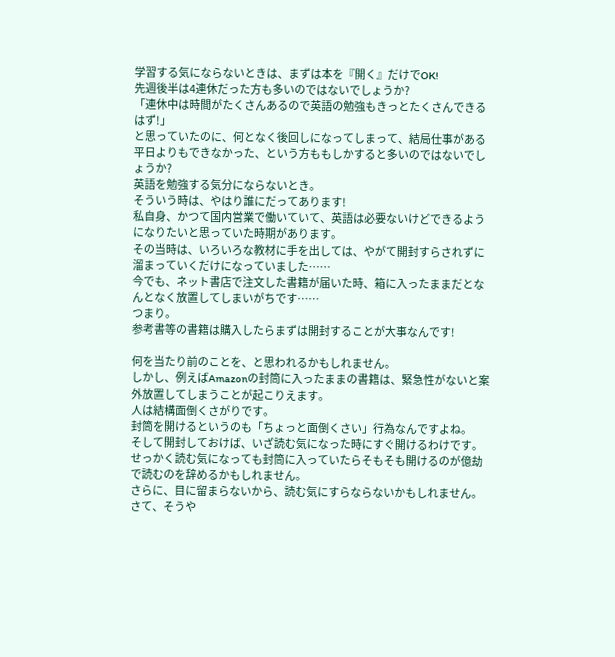学習する気にならないときは、まずは本を『開く』だけでOK!
先週後半は4連休だった方も多いのではないでしょうか?
「連休中は時間がたくさんあるので英語の勉強もきっとたくさんできるはず!」
と思っていたのに、何となく後回しになってしまって、結局仕事がある平日よりもできなかった、という方ももしかすると多いのではないでしょうか?
英語を勉強する気分にならないとき。
そういう時は、やはり誰にだってあります!
私自身、かつて国内営業で働いていて、英語は必要ないけどできるようになりたいと思っていた時期があります。
その当時は、いろいろな教材に手を出しては、やがて開封すらされずに溜まっていくだけになっていました……
今でも、ネット書店で注文した書籍が届いた時、箱に入ったままだとなんとなく放置してしまいがちです……
つまり。
参考書等の書籍は購入したらまずは開封することが大事なんです!

何を当たり前のことを、と思われるかもしれません。
しかし、例えばAmazonの封筒に入ったままの書籍は、緊急性がないと案外放置してしまうことが起こりえます。
人は結構面倒くさがりです。
封筒を開けるというのも「ちょっと面倒くさい」行為なんですよね。
そして開封しておけば、いざ読む気になった時にすぐ開けるわけです。
せっかく読む気になっても封筒に入っていたらそもそも開けるのが億劫で読むのを辞めるかもしれません。
さらに、目に留まらないから、読む気にすらならないかもしれません。
さて、そうや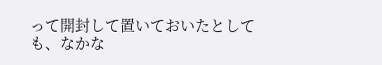って開封して置いておいたとしても、なかな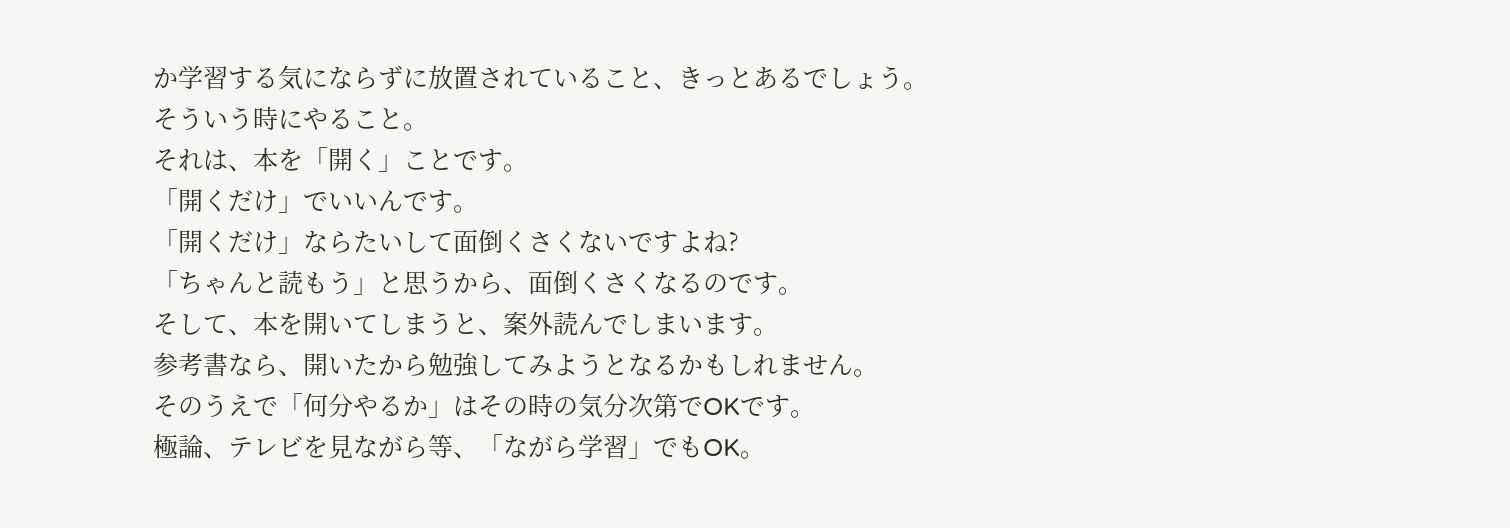か学習する気にならずに放置されていること、きっとあるでしょう。
そういう時にやること。
それは、本を「開く」ことです。
「開くだけ」でいいんです。
「開くだけ」ならたいして面倒くさくないですよね?
「ちゃんと読もう」と思うから、面倒くさくなるのです。
そして、本を開いてしまうと、案外読んでしまいます。
参考書なら、開いたから勉強してみようとなるかもしれません。
そのうえで「何分やるか」はその時の気分次第でOKです。
極論、テレビを見ながら等、「ながら学習」でもOK。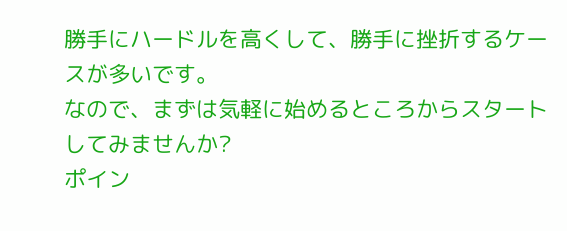勝手にハードルを高くして、勝手に挫折するケースが多いです。
なので、まずは気軽に始めるところからスタートしてみませんか?
ポイン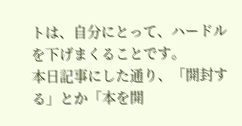トは、自分にとって、ハードルを下げまくることです。
本日記事にした通り、「開封する」とか「本を開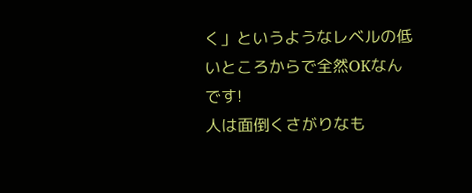く」というようなレベルの低いところからで全然OKなんです!
人は面倒くさがりなも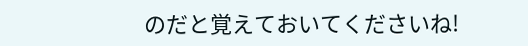のだと覚えておいてくださいね!